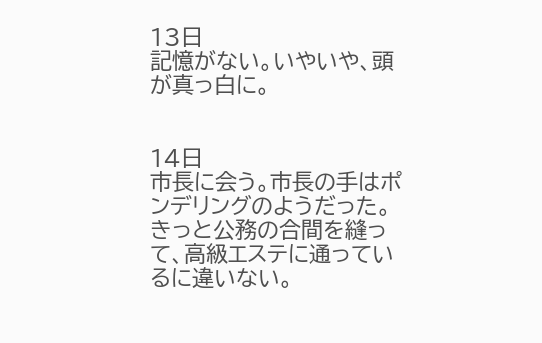13日
記憶がない。いやいや、頭が真っ白に。


14日
市長に会う。市長の手はポンデリングのようだった。きっと公務の合間を縫って、高級エステに通っているに違いない。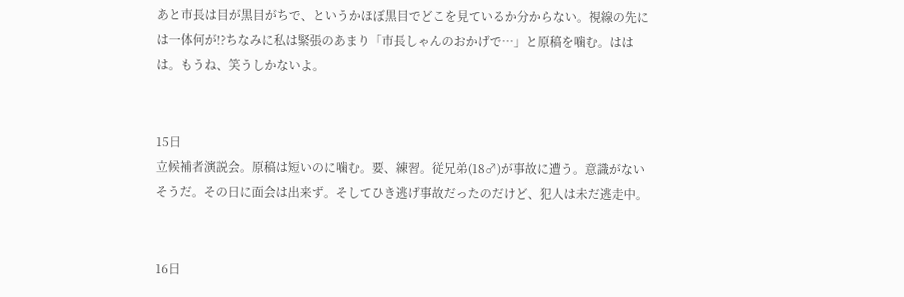あと市長は目が黒目がちで、というかほぼ黒目でどこを見ているか分からない。視線の先には一体何が!?ちなみに私は緊張のあまり「市長しゃんのおかげで…」と原稿を噛む。ははは。もうね、笑うしかないよ。


15日
立候補者演説会。原稿は短いのに噛む。要、練習。従兄弟(18♂)が事故に遭う。意識がないそうだ。その日に面会は出来ず。そしてひき逃げ事故だったのだけど、犯人は未だ逃走中。


16日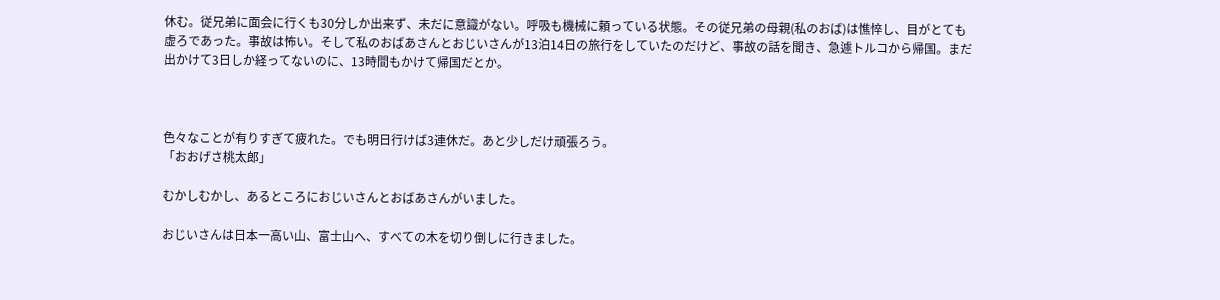休む。従兄弟に面会に行くも30分しか出来ず、未だに意識がない。呼吸も機械に頼っている状態。その従兄弟の母親(私のおば)は憔悴し、目がとても虚ろであった。事故は怖い。そして私のおばあさんとおじいさんが13泊14日の旅行をしていたのだけど、事故の話を聞き、急遽トルコから帰国。まだ出かけて3日しか経ってないのに、13時間もかけて帰国だとか。



色々なことが有りすぎて疲れた。でも明日行けば3連休だ。あと少しだけ頑張ろう。
「おおげさ桃太郎」

むかしむかし、あるところにおじいさんとおばあさんがいました。

おじいさんは日本一高い山、富士山へ、すべての木を切り倒しに行きました。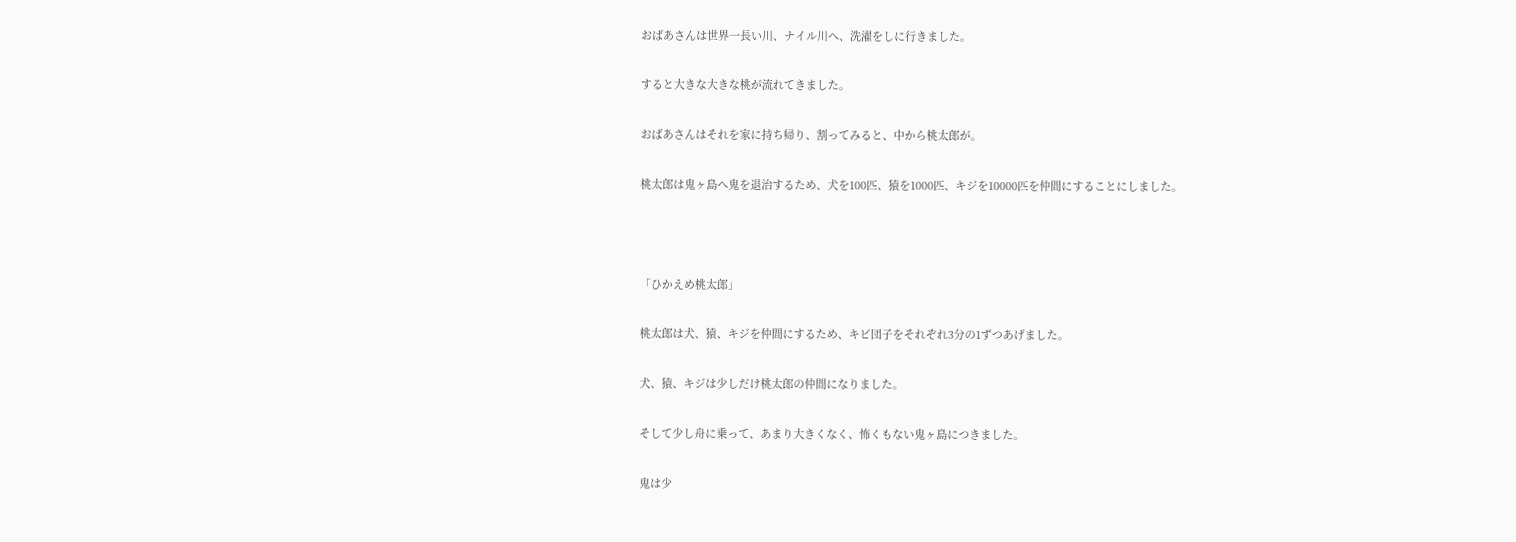おばあさんは世界一長い川、ナイル川へ、洗濯をしに行きました。

すると大きな大きな桃が流れてきました。

おばあさんはそれを家に持ち帰り、割ってみると、中から桃太郎が。

桃太郎は鬼ヶ島へ鬼を退治するため、犬を100匹、猿を1000匹、キジを10000匹を仲間にすることにしました。



「ひかえめ桃太郎」

桃太郎は犬、猿、キジを仲間にするため、キビ団子をそれぞれ3分の1ずつあげました。

犬、猿、キジは少しだけ桃太郎の仲間になりました。

そして少し舟に乗って、あまり大きくなく、怖くもない鬼ヶ島につきました。

鬼は少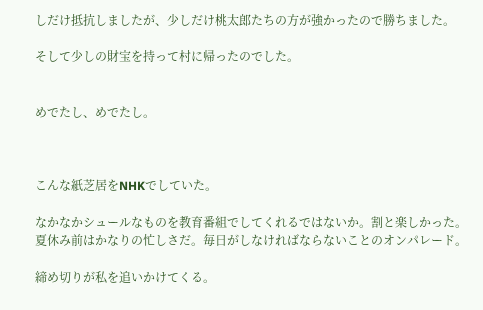しだけ抵抗しましたが、少しだけ桃太郎たちの方が強かったので勝ちました。

そして少しの財宝を持って村に帰ったのでした。


めでたし、めでたし。



こんな紙芝居をNHKでしていた。

なかなかシュールなものを教育番組でしてくれるではないか。割と楽しかった。
夏休み前はかなりの忙しさだ。毎日がしなければならないことのオンパレード。

締め切りが私を追いかけてくる。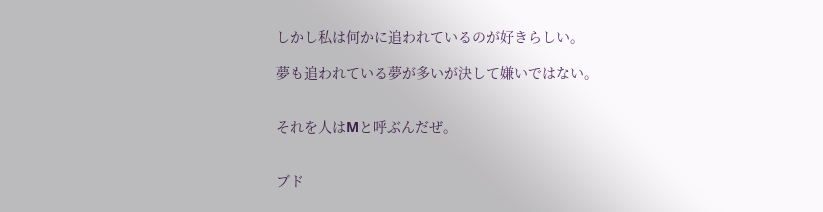しかし私は何かに追われているのが好きらしい。

夢も追われている夢が多いが決して嫌いではない。


それを人はMと呼ぶんだぜ。


ブド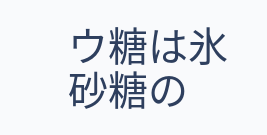ウ糖は氷砂糖の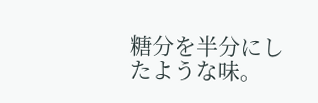糖分を半分にしたような味。